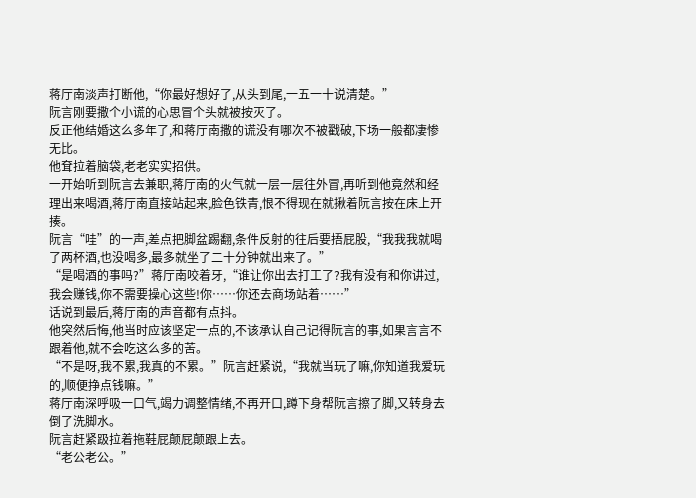蒋厅南淡声打断他,“你最好想好了,从头到尾,一五一十说清楚。”
阮言刚要撒个小谎的心思冒个头就被按灭了。
反正他结婚这么多年了,和蒋厅南撒的谎没有哪次不被戳破,下场一般都凄惨无比。
他耷拉着脑袋,老老实实招供。
一开始听到阮言去兼职,蒋厅南的火气就一层一层往外冒,再听到他竟然和经理出来喝酒,蒋厅南直接站起来,脸色铁青,恨不得现在就揪着阮言按在床上开揍。
阮言“哇”的一声,差点把脚盆踢翻,条件反射的往后要捂屁股,“我我我就喝了两杯酒,也没喝多,最多就坐了二十分钟就出来了。”
“是喝酒的事吗?”蒋厅南咬着牙,“谁让你出去打工了?我有没有和你讲过,我会赚钱,你不需要操心这些!你……你还去商场站着……”
话说到最后,蒋厅南的声音都有点抖。
他突然后悔,他当时应该坚定一点的,不该承认自己记得阮言的事,如果言言不跟着他,就不会吃这么多的苦。
“不是呀,我不累,我真的不累。”阮言赶紧说,“我就当玩了嘛,你知道我爱玩的,顺便挣点钱嘛。”
蒋厅南深呼吸一口气,竭力调整情绪,不再开口,蹲下身帮阮言擦了脚,又转身去倒了洗脚水。
阮言赶紧趿拉着拖鞋屁颠屁颠跟上去。
“老公老公。”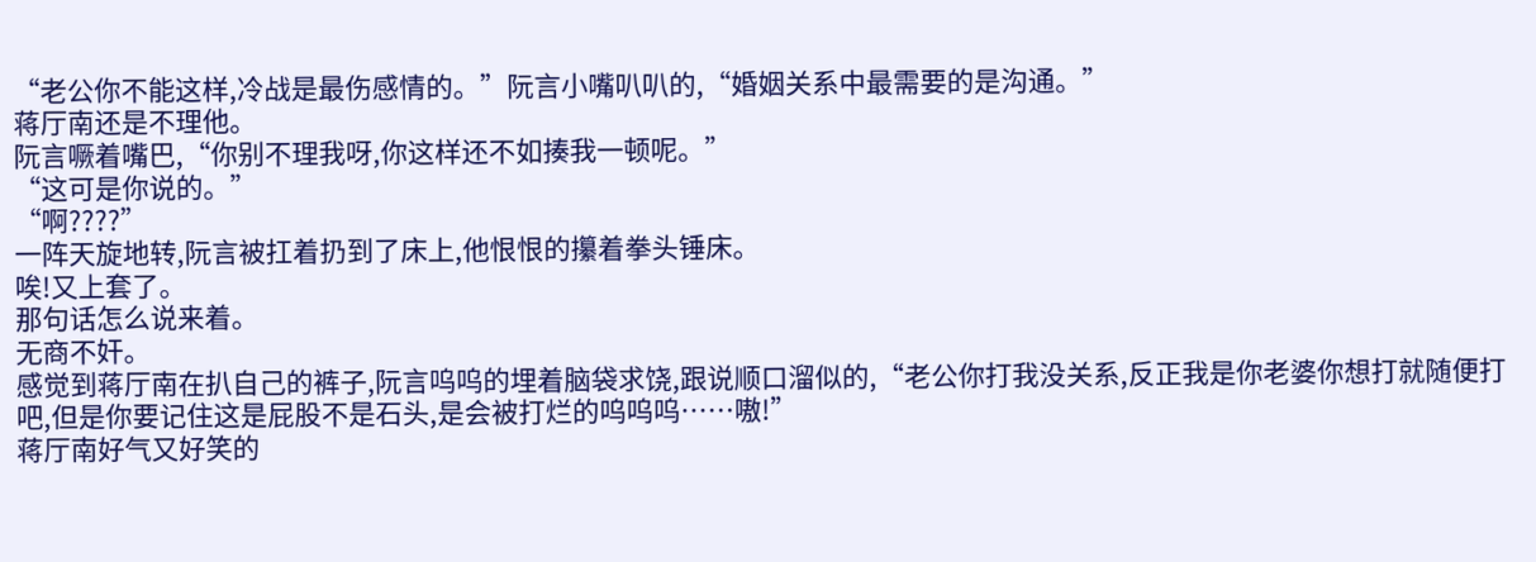“老公你不能这样,冷战是最伤感情的。”阮言小嘴叭叭的,“婚姻关系中最需要的是沟通。”
蒋厅南还是不理他。
阮言噘着嘴巴,“你别不理我呀,你这样还不如揍我一顿呢。”
“这可是你说的。”
“啊????”
一阵天旋地转,阮言被扛着扔到了床上,他恨恨的攥着拳头锤床。
唉!又上套了。
那句话怎么说来着。
无商不奸。
感觉到蒋厅南在扒自己的裤子,阮言呜呜的埋着脑袋求饶,跟说顺口溜似的,“老公你打我没关系,反正我是你老婆你想打就随便打吧,但是你要记住这是屁股不是石头,是会被打烂的呜呜呜……嗷!”
蒋厅南好气又好笑的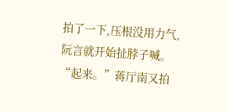拍了一下,压根没用力气,阮言就开始扯脖子喊。
“起来。”蒋厅南又拍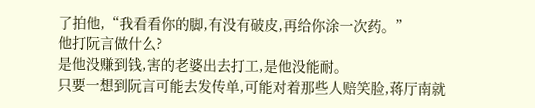了拍他,“我看看你的脚,有没有破皮,再给你涂一次药。”
他打阮言做什么?
是他没赚到钱,害的老婆出去打工,是他没能耐。
只要一想到阮言可能去发传单,可能对着那些人赔笑脸,蒋厅南就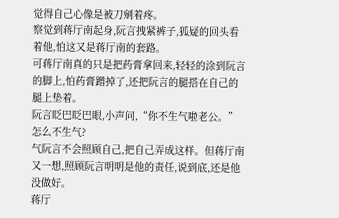觉得自己心像是被刀剜着疼。
察觉到蒋厅南起身,阮言拽紧裤子,狐疑的回头看着他,怕这又是蒋厅南的套路。
可蒋厅南真的只是把药膏拿回来,轻轻的涂到阮言的脚上,怕药膏蹭掉了,还把阮言的腿搭在自己的腿上垫着。
阮言眨巴眨巴眼,小声问,“你不生气啦老公。”
怎么不生气?
气阮言不会照顾自己,把自己弄成这样。但蒋厅南又一想,照顾阮言明明是他的责任,说到底,还是他没做好。
蒋厅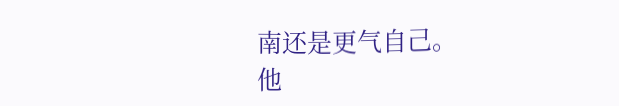南还是更气自己。
他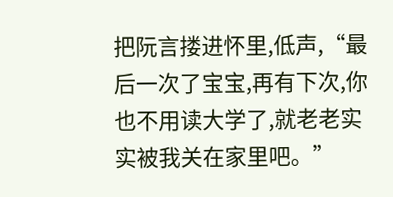把阮言搂进怀里,低声,“最后一次了宝宝,再有下次,你也不用读大学了,就老老实实被我关在家里吧。”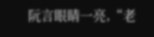阮言眼睛一亮,“老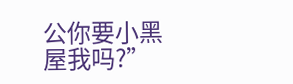公你要小黑屋我吗?”